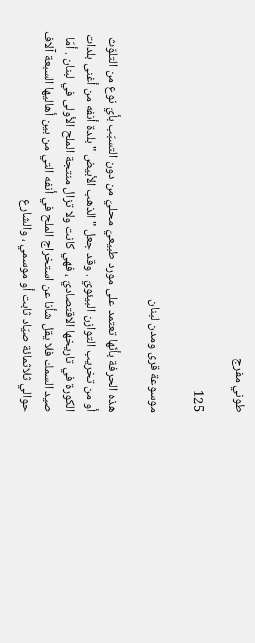طوني مفرج

125

موسوعة قرى ومدن لبنان

هذه الحرفة بأنّها تعتمد على مورد طبيعيّ محليّ من دون التسبّب بأيّ نوع من التلوّث أو من تخريب التوازن البيئويّ . وقد جعل " الذهب الأبيض " بلدة أنفه من أغنى بلدات الكورة في تاريخها الاقتصاديّ ، فهي كانت ولا تزال منتجة الملح الأولى في لبنان . أمّا صيد السمك فلا يقل شأنا عن استخراج الملح في أنفه التي من بين أهاليها السبعة آلاف حوالي ثلاثمائة صيّاد ثابت أو موسمي ، والشارع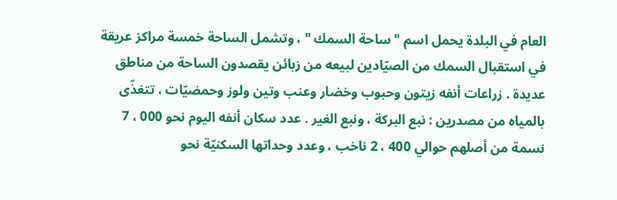العام في البلدة يحمل اسم " ساحة السمك " ، وتشمل الساحة خمسة مراكز عريقة في استقبال السمك من الصيّادين لبيعه من زبائن يقصدون الساحة من مناطق عديدة . زراعات أنفه زيتون وحبوب وخضار وعنب وتين ولوز وحمضيّات ، تتغذّى بالمياه من مصدرين : نبع البركة ، ونبع الغير . عدد سكان أنفه اليوم نحو 000 ، 7 نسمة من أصلهم حوالي 400 ، 2 ناخب ، وعدد وحداتها السكنيّة نحو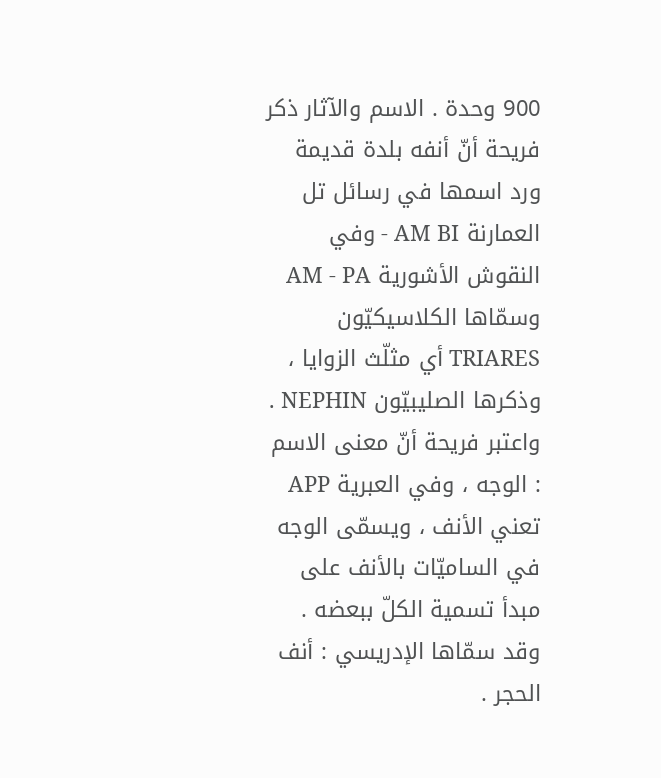900 وحدة . الاسم والآثار ذكر فريحة أنّ أنفه بلدة قديمة ورد اسمها في رسائل تل العمارنة AM BI - وفي النقوش الأشورية AM - PA وسمّاها الكلاسيكيّون TRIARES أي مثلّث الزوايا ، وذكرها الصليبيّون NEPHIN . واعتبر فريحة أنّ معنى الاسم : الوجه ، وفي العبرية APP تعني الأنف ، ويسمّى الوجه في الساميّات بالأنف على مبدأ تسمية الكلّ ببعضه . وقد سمّاها الإدريسي : أنف الحجر .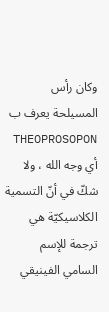وكان رأس المسيلحة يعرف ب THEOPROSOPON أي وجه الله ، ولا شكّ في أنّ التسمية الكلاسيكيّة هي ترجمة للإسم السامي الفينيقي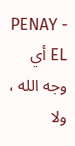PENAY - EL أي وجه الله ، ولا